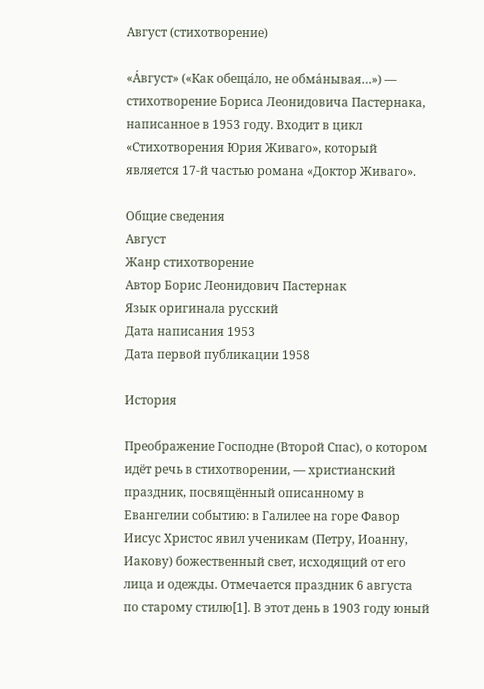Август (стихотворение)

«А́вгуст» («Как обеща́ло, не обма́нывая…») — стихотворение Бориса Леонидовича Пастернака, написанное в 1953 году. Входит в цикл «Стихотворения Юрия Живаго», который является 17-й частью романа «Доктор Живаго».

Общие сведения
Август
Жанр стихотворение
Автор Борис Леонидович Пастернак
Язык оригинала русский
Дата написания 1953
Дата первой публикации 1958

История

Преображение Господне (Второй Спас), о котором идёт речь в стихотворении, ― христианский праздник, посвящённый описанному в Евангелии событию: в Галилее на горе Фавор Иисус Христос явил ученикам (Петру, Иоанну, Иакову) божественный свет, исходящий от его лица и одежды. Отмечается праздник 6 августа по старому стилю[1]. В этот день в 1903 году юный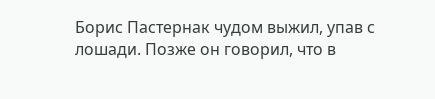Борис Пастернак чудом выжил, упав с лошади. Позже он говорил, что в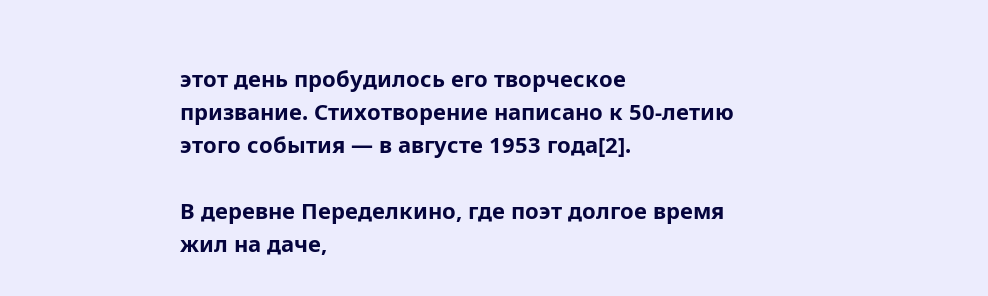этот день пробудилось его творческое призвание. Стихотворение написано к 50-летию этого события ― в августе 1953 года[2].

В деревне Переделкино, где поэт долгое время жил на даче,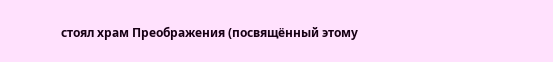стоял храм Преображения (посвящённый этому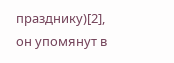празднику)[2], он упомянут в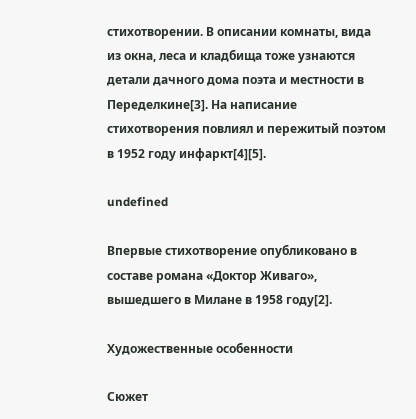стихотворении. В описании комнаты, вида из окна, леса и кладбища тоже узнаются детали дачного дома поэта и местности в Переделкине[3]. На написание стихотворения повлиял и пережитый поэтом в 1952 году инфаркт[4][5].

undefined

Впервые стихотворение опубликовано в составе романа «Доктор Живаго», вышедшего в Милане в 1958 году[2].

Художественные особенности

Сюжет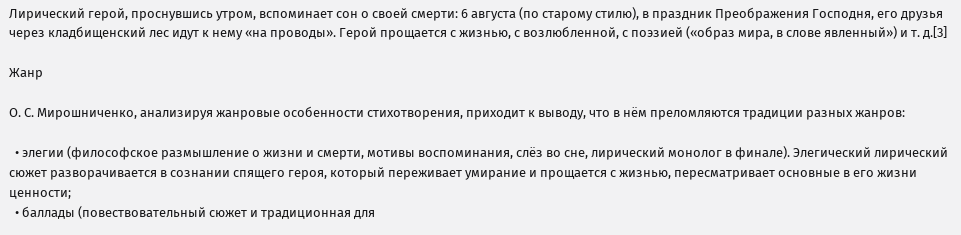Лирический герой, проснувшись утром, вспоминает сон о своей смерти: 6 августа (по старому стилю), в праздник Преображения Господня, его друзья через кладбищенский лес идут к нему «на проводы». Герой прощается с жизнью, с возлюбленной, с поэзией («образ мира, в слове явленный») и т. д.[3]

Жанр

О. С. Мирошниченко, анализируя жанровые особенности стихотворения, приходит к выводу, что в нём преломляются традиции разных жанров:

  • элегии (философское размышление о жизни и смерти, мотивы воспоминания, слёз во сне, лирический монолог в финале). Элегический лирический сюжет разворачивается в сознании спящего героя, который переживает умирание и прощается с жизнью, пересматривает основные в его жизни ценности;
  • баллады (повествовательный сюжет и традиционная для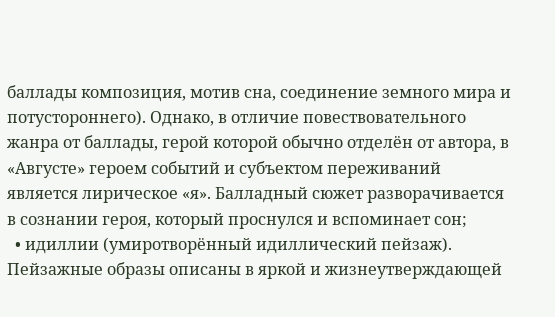баллады композиция, мотив сна, соединение земного мира и потустороннего). Однако, в отличие повествовательного жанра от баллады, герой которой обычно отделён от автора, в «Августе» героем событий и субъектом переживаний является лирическое «я». Балладный сюжет разворачивается в сознании героя, который проснулся и вспоминает сон;
  • идиллии (умиротворённый идиллический пейзаж). Пейзажные образы описаны в яркой и жизнеутверждающей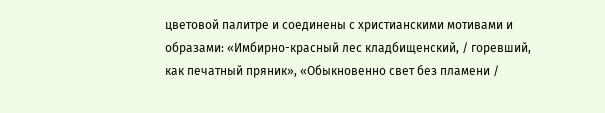цветовой палитре и соединены с христианскими мотивами и образами: «Имбирно-красный лес кладбищенский, / горевший, как печатный пряник», «Обыкновенно свет без пламени /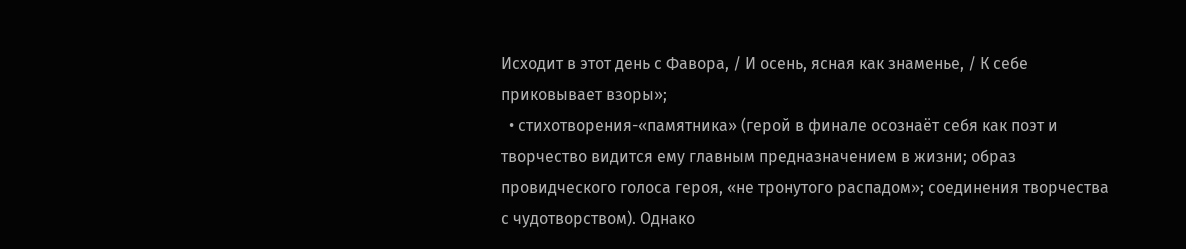Исходит в этот день с Фавора, / И осень, ясная как знаменье, / К себе приковывает взоры»;
  • стихотворения-«памятника» (герой в финале осознаёт себя как поэт и творчество видится ему главным предназначением в жизни; образ провидческого голоса героя, «не тронутого распадом»; соединения творчества с чудотворством). Однако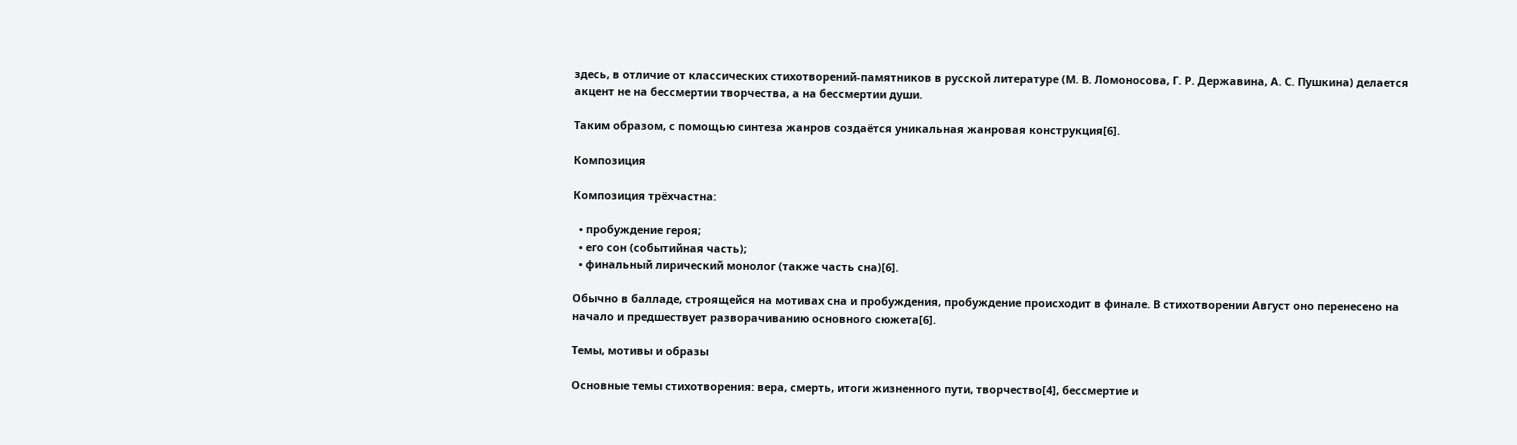здесь, в отличие от классических стихотворений-памятников в русской литературе (М. В. Ломоносова, Г. Р. Державина, А. С. Пушкина) делается акцент не на бессмертии творчества, а на бессмертии души.

Таким образом, с помощью синтеза жанров создаётся уникальная жанровая конструкция[6].

Композиция

Композиция трёхчастна:

  • пробуждение героя;
  • его сон (событийная часть);
  • финальный лирический монолог (также часть сна)[6].

Обычно в балладе, строящейся на мотивах сна и пробуждения, пробуждение происходит в финале. В стихотворении Август оно перенесено на начало и предшествует разворачиванию основного сюжета[6].

Темы, мотивы и образы

Основные темы стихотворения: вера, смерть, итоги жизненного пути, творчество[4], бессмертие и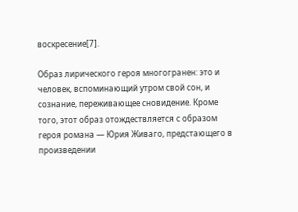воскресение[7].

Образ лирического героя многогранен: это и человек, вспоминающий утром свой сон, и сознание, переживающее сновидение. Кроме того, этот образ отождествляется с образом героя романа — Юрия Живаго, предстающего в произведении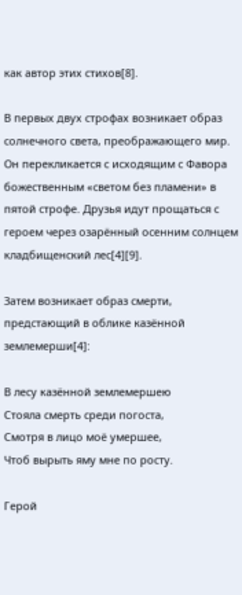как автор этих стихов[8].

В первых двух строфах возникает образ солнечного света, преображающего мир. Он перекликается с исходящим с Фавора божественным «светом без пламени» в пятой строфе. Друзья идут прощаться с героем через озарённый осенним солнцем кладбищенский лес[4][9].

Затем возникает образ смерти, предстающий в облике казённой землемерши[4]:

В лесу казённой землемершею
Стояла смерть среди погоста,
Смотря в лицо моё умершее,
Чтоб вырыть яму мне по росту.

Герой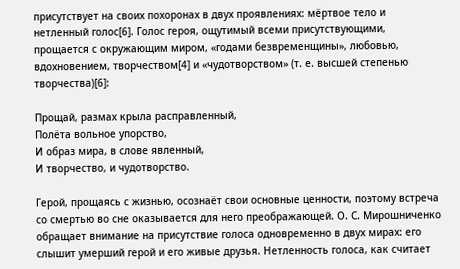присутствует на своих похоронах в двух проявлениях: мёртвое тело и нетленный голос[6]. Голос героя, ощутимый всеми присутствующими, прощается с окружающим миром, «годами безвременщины», любовью, вдохновением, творчеством[4] и «чудотворством» (т. е. высшей степенью творчества)[6]:

Прощай, размах крыла расправленный,
Полёта вольное упорство,
И образ мира, в слове явленный,
И творчество, и чудотворство.

Герой, прощаясь с жизнью, осознаёт свои основные ценности, поэтому встреча со смертью во сне оказывается для него преображающей. О. С. Мирошниченко обращает внимание на присутствие голоса одновременно в двух мирах: его слышит умерший герой и его живые друзья. Нетленность голоса, как считает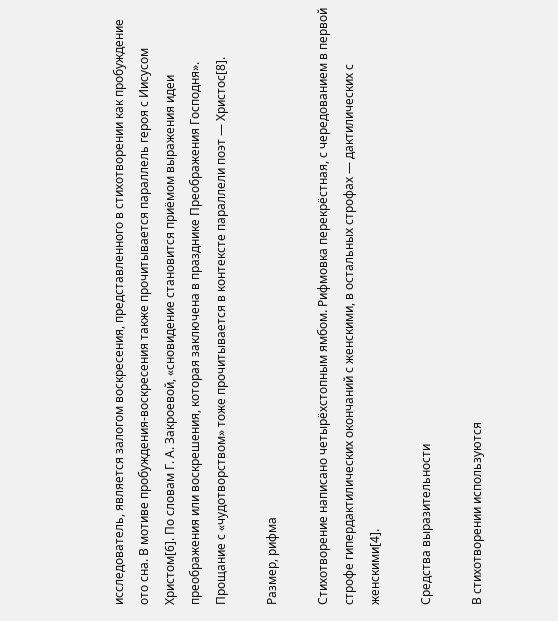исследователь, является залогом воскресения, представленного в стихотворении как пробуждение ото сна. В мотиве пробуждения-воскресения также прочитывается параллель героя с Иисусом Христом[6]. По словам Г. А. Закроевой, «сновидение становится приёмом выражения идеи преображения или воскрешения, которая заключена в празднике Преображения Господня». Прощание с «чудотворством» тоже прочитывается в контексте параллели поэт — Христос[8].

Размер, рифма

Стихотворение написано четырёхстопным ямбом. Рифмовка перекрёстная, с чередованием в первой строфе гипердактилических окончаний с женскими, в остальных строфах — дактилических с женскими[4].

Средства выразительности

В стихотворении используются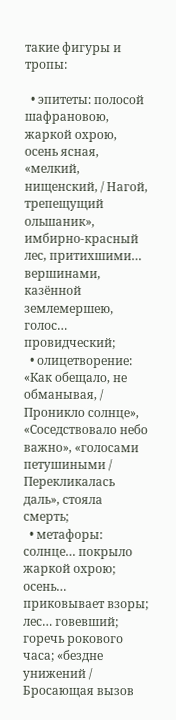такие фигуры и тропы:

  • эпитеты: полосой шафрановою, жаркой охрою, осень ясная, «мелкий, нищенский, / Нагой, трепещущий ольшаник», имбирно-красный лес, притихшими… вершинами, казённой землемершею, голос… провидческий;
  • олицетворение: «Как обещало, не обманывая, / Проникло солнце», «Соседствовало небо важно», «голосами петушиными / Перекликалась даль», стояла смерть;
  • метафоры: солнце… покрыло жаркой охрою; осень… приковывает взоры; лес… говевший; горечь рокового часа; «бездне унижений / Бросающая вызов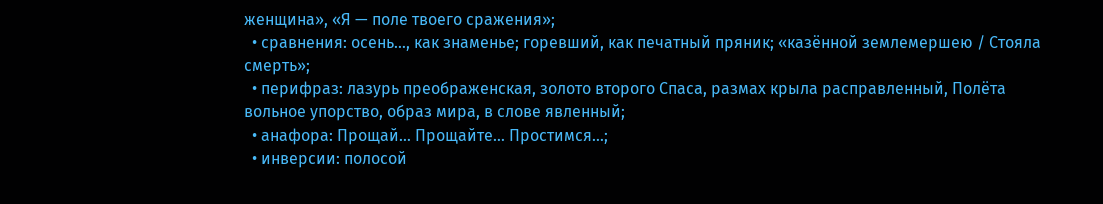женщина», «Я — поле твоего сражения»;
  • сравнения: осень…, как знаменье; горевший, как печатный пряник; «казённой землемершею / Стояла смерть»;
  • перифраз: лазурь преображенская, золото второго Спаса, размах крыла расправленный, Полёта вольное упорство, образ мира, в слове явленный;
  • анафора: Прощай… Прощайте… Простимся…;
  • инверсии: полосой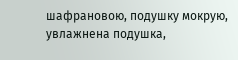шафрановою, подушку мокрую, увлажнена подушка,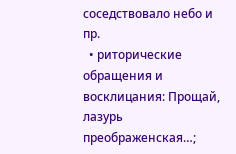соседствовало небо и пр.
  • риторические обращения и восклицания: Прощай, лазурь преображенская…;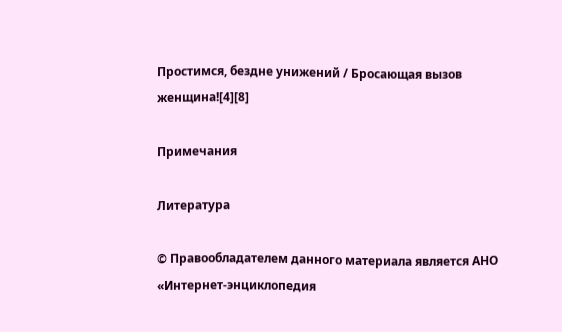Простимся, бездне унижений / Бросающая вызов женщина![4][8]

Примечания

Литература

© Правообладателем данного материала является АНО «Интернет-энциклопедия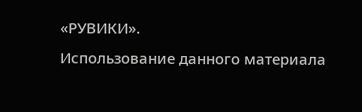«РУВИКИ».
Использование данного материала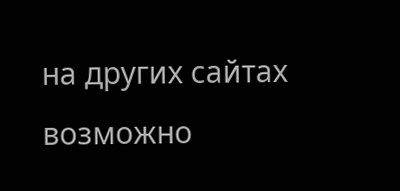на других сайтах возможно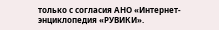только с согласия АНО «Интернет-энциклопедия «РУВИКИ».